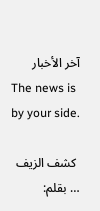آخر الأخبار
The news is by your side.

 كشف الزيف … بقلم: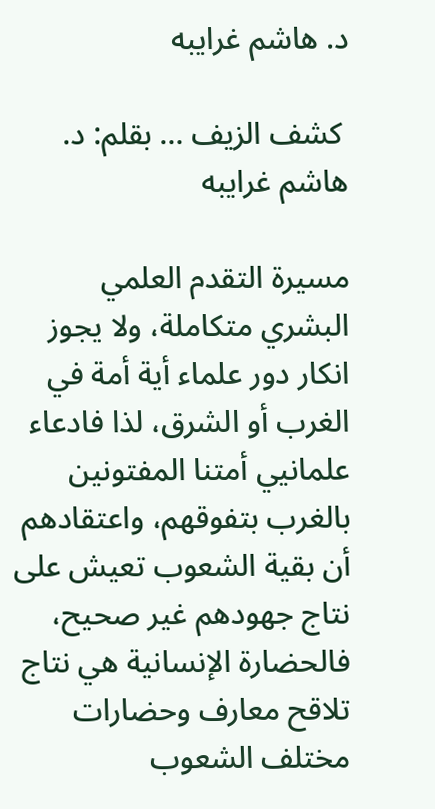د. هاشم غرايبه

 كشف الزيف … بقلم: د. هاشم غرايبه

مسيرة التقدم العلمي البشري متكاملة، ولا يجوز انكار دور علماء أية أمة في الغرب أو الشرق، لذا فادعاء علمانيي أمتنا المفتونين بالغرب بتفوقهم، واعتقادهم أن بقية الشعوب تعيش على نتاج جهودهم غير صحيح، فالحضارة الإنسانية هي نتاج تلاقح معارف وحضارات مختلف الشعوب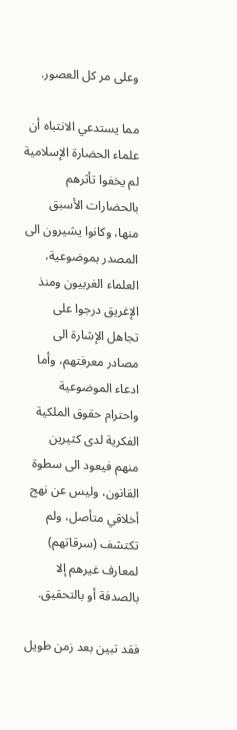وعلى مر كل العصور.

مما يستدعي الانتباه أن علماء الحضارة الإسلامية لم يخفوا تأثرهم بالحضارات الأسبق منها، وكانوا يشيرون الى المصدر بموضوعية، العلماء الغربيون ومنذ الإغريق درجوا على تجاهل الإشارة الى مصادر معرفتهم، وأما ادعاء الموضوعية واحترام حقوق الملكية الفكرية لدى كثيرين منهم فيعود الى سطوة القانون، وليس عن نهج أخلاقي متأصل، ولم تكتشف (سرقاتهم) لمعارف غيرهم إلا بالصدفة أو بالتحقيق.

فقد تبين بعد زمن طويل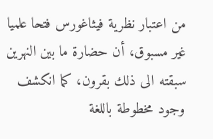من اعتبار نظرية فيثاغورس فتحا علميا غير مسبوق، أن حضارة ما بين النهرين سبقته الى ذلك بقرون، كما انكشف وجود مخطوطة باللغة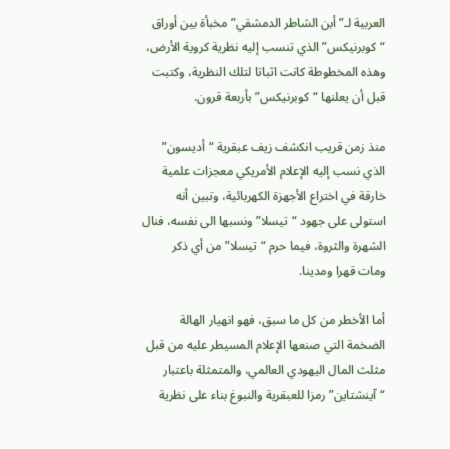العربية لـ”أبن الشاطر الدمشقي” مخبأة بين أوراق “كوبرنيكس” الذي تنسب إليه نظرية كروية الأرض، وهذه المخطوطة كانت اثباتا لتلك النظرية، وكتبت قبل أن يعلنها “كوبرنيكس” بأربعة قرون.

منذ زمن قريب انكشف زيف عبقرية “أديسون” الذي نسب إليه الإعلام الأمريكي معجزات علمية خارقة في اختراع الأجهزة الكهربائية، وتبين أنه استولى على جهود “تيسلا” ونسبها الى نفسه، فنال الشهرة والثروة، فيما حرم “تيسلا” من أي ذكر ومات قهرا ومدينا.

أما الأخطر من كل ما سبق، فهو انهيار الهالة الضخمة التي صنعها الإعلام المسيطر عليه من قبل مثلث المال اليهودي العالمي، والمتمثلة باعتبار “آينشتاين” رمزا للعبقرية والنبوغ بناء على نظرية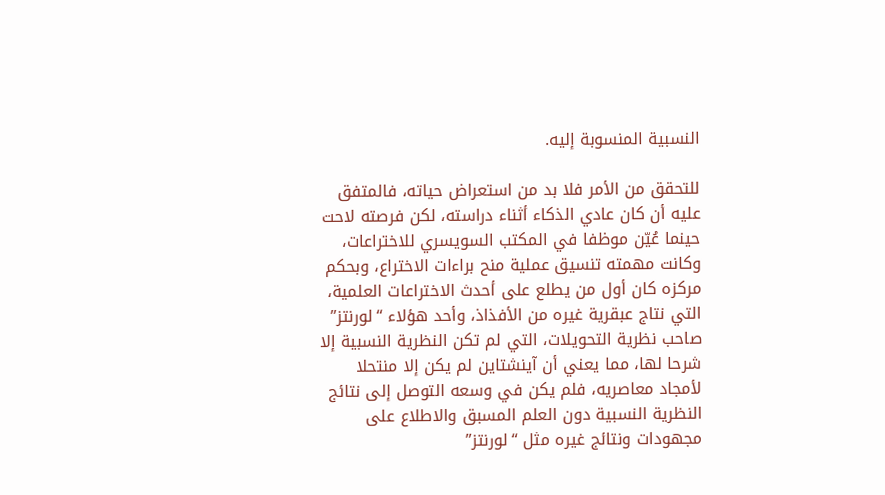النسبية المنسوبة إليه.

للتحقق من الأمر فلا بد من استعراض حياته، فالمتفق عليه أن كان عادي الذكاء أثناء دراسته، لكن فرصته لاحت حينما عُيّن موظفا في المكتب السويسري للاختراعات، وكانت مهمته تنسيق عملية منح براءات الاختراع، وبحكم مركزه كان أول من يطلع على أحدث الاختراعات العلمية، التي نتاج عبقرية غيره من الأفذاذ، وأحد هؤلاء “لورنتز” صاحب نظرية التحويلات، التي لم تكن النظرية النسبية إلا شرحا لها، مما يعني أن آينشتاين لم يكن إلا منتحلا لأمجاد معاصريه، فلم يكن في وسعه التوصل إلى نتائج النظرية النسبية دون العلم المسبق والاطلاع على مجهودات ونتائج غيره مثل “لورنتز”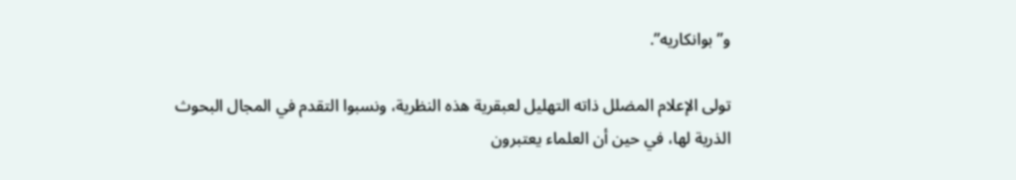و”بوانكاريه”.

تولى الإعلام المضلل ذاته التهليل لعبقرية هذه النظرية، ونسبوا التقدم في المجال البحوث الذرية لها، في حين أن العلماء يعتبرون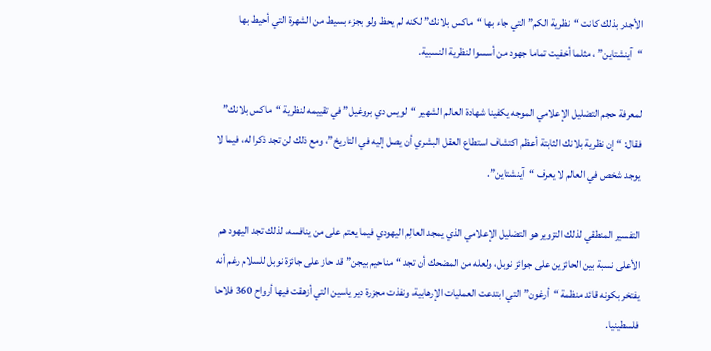الأجدر بذلك كانت “نظرية الكم” التي جاء بها “ماكس بلانك” لكنه لم يحظ ولو بجزء بسيط من الشهرة التي أحيط بها “آينشتاين” ، مثلما أخفيت تماما جهود من أسسوا لنظرية النسبية.

لمعرفة حجم التضليل الإعلامي الموجه يكفينا شهادة العالم الشهير “لويس دي بروغيل” في تقييمه لنظرية “ماكس بلانك” فقال: “إن نظرية بلانك الثابتة أعظم اكتشاف استطاع العقل البشري أن يصل إليه في التاريخ”، ومع ذلك لن تجد ذكرا له، فيما لا يوجد شخص في العالم لا يعرف “آينشتاين”.

التفسير المنطقي لذلك التزوير هو التضليل الإعلامي الذي يمجد العالِم اليهودي فيما يعتم على من ينافسه، لذلك تجد اليهود هم الأعلى نسبة بين الحائزين على جوائز نوبل، ولعله من المضحك أن تجد “مناحيم بيجن” قد حاز على جائزة نوبل للسلام رغم أنه يفتخر بكونه قائد منظمة “أرغون” التي ابتدعت العمليات الإرهابية، ونفذت مجزرة دير ياسين التي أزهقت فيها أرواح 360 فلاحا فلسطينيا.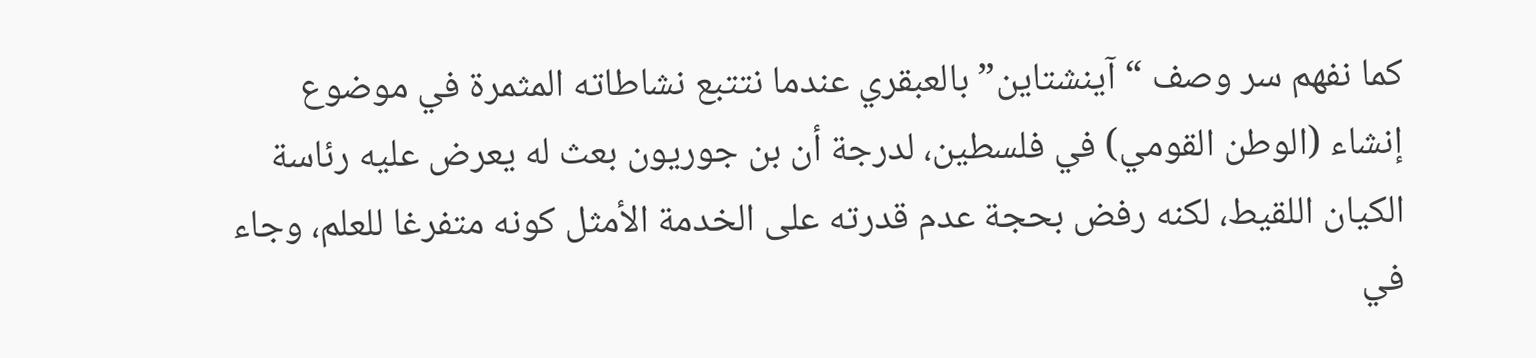كما نفهم سر وصف “آينشتاين” بالعبقري عندما نتتبع نشاطاته المثمرة في موضوع إنشاء (الوطن القومي) في فلسطين، لدرجة أن بن جوريون بعث له يعرض عليه رئاسة الكيان اللقيط، لكنه رفض بحجة عدم قدرته على الخدمة الأمثل كونه متفرغا للعلم، وجاء في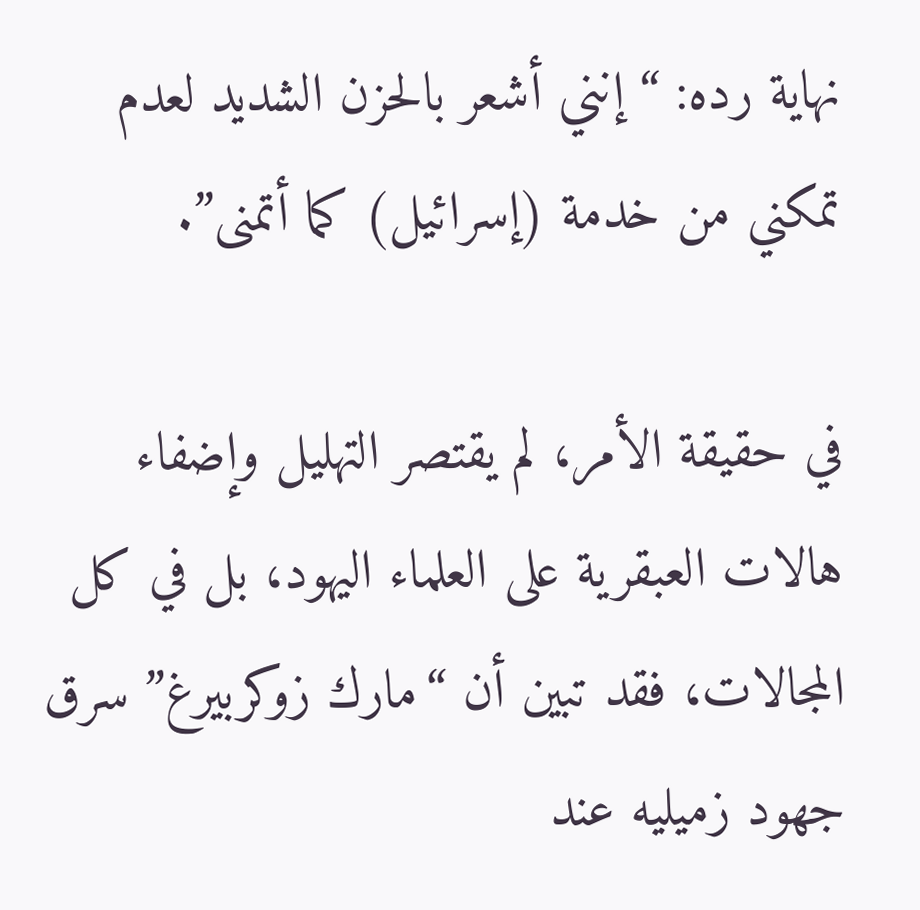نهاية رده: “إنني أشعر بالحزن الشديد لعدم تمكني من خدمة (إسرائيل) كما أتمنى”.

في حقيقة الأمر، لم يقتصر التهليل وإضفاء هالات العبقرية على العلماء اليهود، بل في كل المجالات، فقد تبين أن “مارك زوكربيرغ” سرق جهود زميليه عند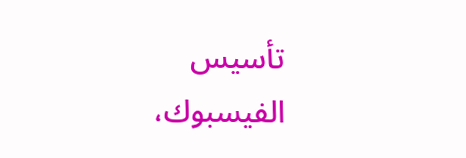تأسيس الفيسبوك،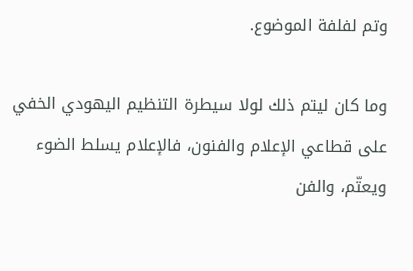وتم لفلفة الموضوع.

وما كان ليتم ذلك لولا سيطرة التنظيم اليهودي الخفي على قطاعي الإعلام والفنون، فالإعلام يسلط الضوء ويعتّم، والفن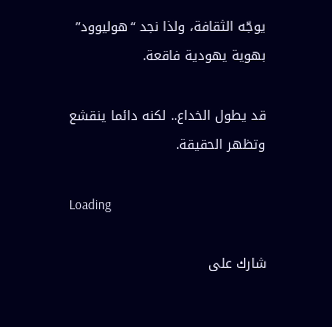يوجّه الثقافة، ولذا نجد “هوليوود” بهوية يهودية فاقعة.

قد يطول الخداع.. لكنه دائما ينقشع وتظهر الحقيقة.

Loading

شارك على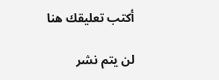أكتب تعليقك هنا

لن يتم نشر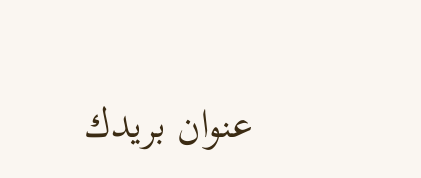عنوان بريدك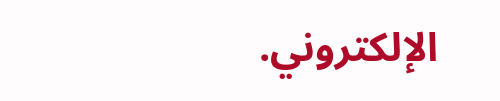الإلكتروني.